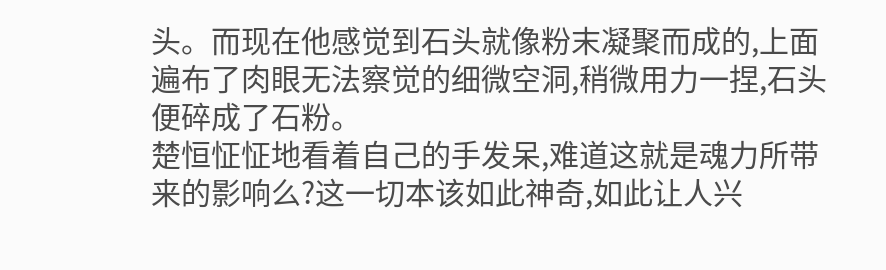头。而现在他感觉到石头就像粉末凝聚而成的,上面遍布了肉眼无法察觉的细微空洞,稍微用力一捏,石头便碎成了石粉。
楚恒怔怔地看着自己的手发呆,难道这就是魂力所带来的影响么?这一切本该如此神奇,如此让人兴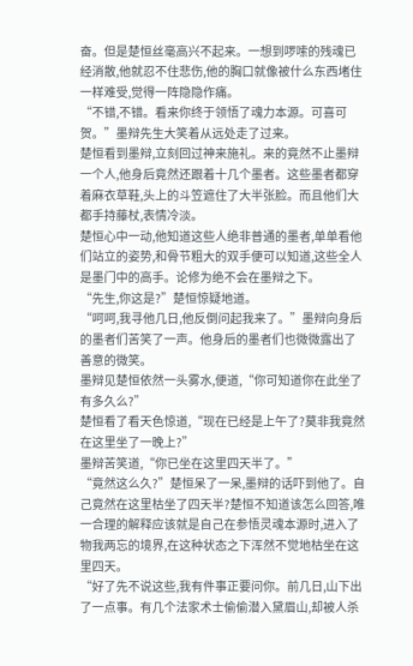奋。但是楚恒丝毫高兴不起来。一想到啰嗦的残魂已经消散,他就忍不住悲伤,他的胸口就像被什么东西堵住一样难受,觉得一阵隐隐作痛。
“不错,不错。看来你终于领悟了魂力本源。可喜可贺。”墨辩先生大笑着从远处走了过来。
楚恒看到墨辩,立刻回过神来施礼。来的竟然不止墨辩一个人,他身后竟然还跟着十几个墨者。这些墨者都穿着麻衣草鞋,头上的斗笠遮住了大半张脸。而且他们大都手持藤杖,表情冷淡。
楚恒心中一动,他知道这些人绝非普通的墨者,单单看他们站立的姿势,和骨节粗大的双手便可以知道,这些全人是墨门中的高手。论修为绝不会在墨辩之下。
“先生,你这是?”楚恒惊疑地道。
“呵呵,我寻他几日,他反倒问起我来了。”墨辩向身后的墨者们苦笑了一声。他身后的墨者们也微微露出了善意的微笑。
墨辩见楚恒依然一头雾水,便道,“你可知道你在此坐了有多久么?”
楚恒看了看天色惊道,“现在已经是上午了?莫非我竟然在这里坐了一晚上?”
墨辩苦笑道,“你已坐在这里四天半了。”
“竟然这么久?”楚恒呆了一呆,墨辩的话吓到他了。自己竟然在这里枯坐了四天半?楚恒不知道该怎么回答,唯一合理的解释应该就是自己在参悟灵魂本源时,进入了物我两忘的境界,在这种状态之下浑然不觉地枯坐在这里四天。
“好了先不说这些,我有件事正要问你。前几日,山下出了一点事。有几个法家术士偷偷潜入黛眉山,却被人杀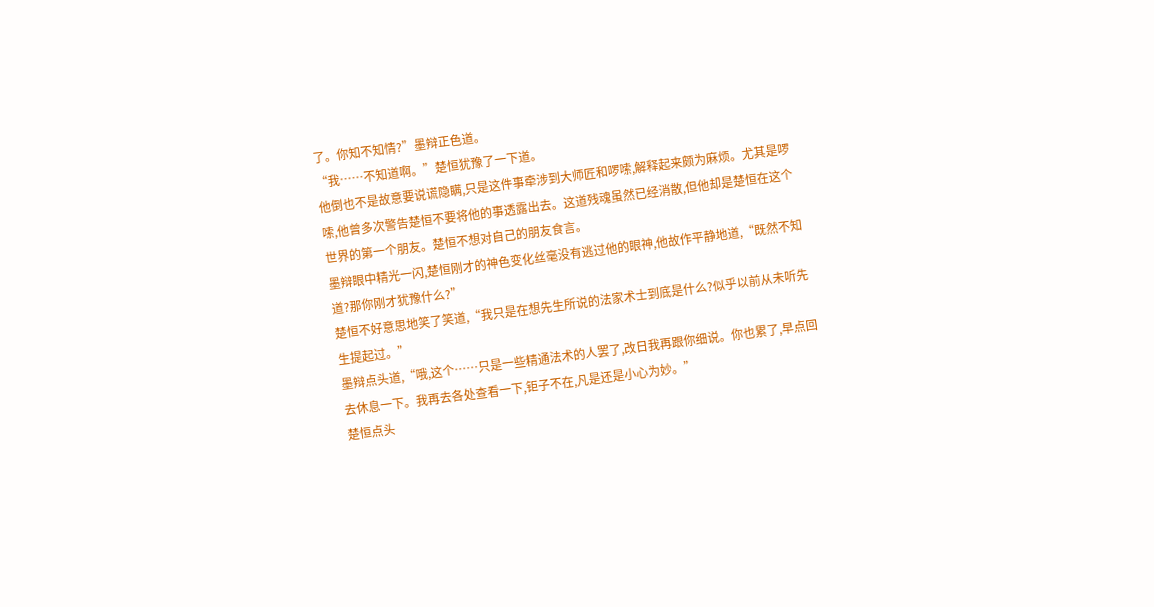了。你知不知情?”墨辩正色道。
“我……不知道啊。”楚恒犹豫了一下道。
他倒也不是故意要说谎隐瞒,只是这件事牵涉到大师匠和啰嗦,解释起来颇为麻烦。尤其是啰嗦,他曾多次警告楚恒不要将他的事透露出去。这道残魂虽然已经消散,但他却是楚恒在这个世界的第一个朋友。楚恒不想对自己的朋友食言。
墨辩眼中精光一闪,楚恒刚才的神色变化丝毫没有逃过他的眼神,他故作平静地道,“既然不知道?那你刚才犹豫什么?”
楚恒不好意思地笑了笑道,“我只是在想先生所说的法家术士到底是什么?似乎以前从未听先生提起过。”
墨辩点头道,“哦,这个……只是一些精通法术的人罢了,改日我再跟你细说。你也累了,早点回去休息一下。我再去各处查看一下,钜子不在,凡是还是小心为妙。”
楚恒点头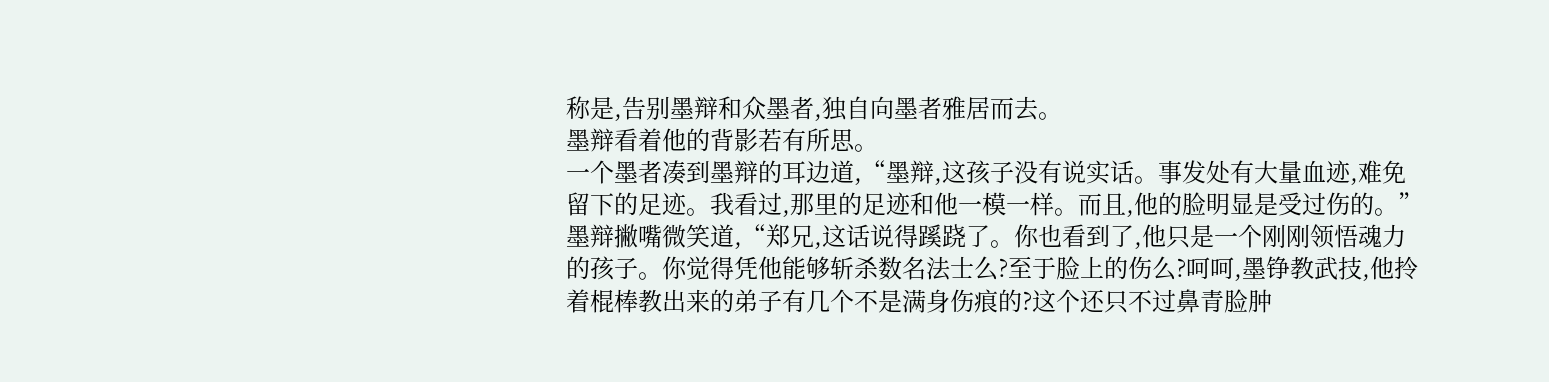称是,告别墨辩和众墨者,独自向墨者雅居而去。
墨辩看着他的背影若有所思。
一个墨者凑到墨辩的耳边道,“墨辩,这孩子没有说实话。事发处有大量血迹,难免留下的足迹。我看过,那里的足迹和他一模一样。而且,他的脸明显是受过伤的。”
墨辩撇嘴微笑道,“郑兄,这话说得蹊跷了。你也看到了,他只是一个刚刚领悟魂力的孩子。你觉得凭他能够斩杀数名法士么?至于脸上的伤么?呵呵,墨铮教武技,他拎着棍棒教出来的弟子有几个不是满身伤痕的?这个还只不过鼻青脸肿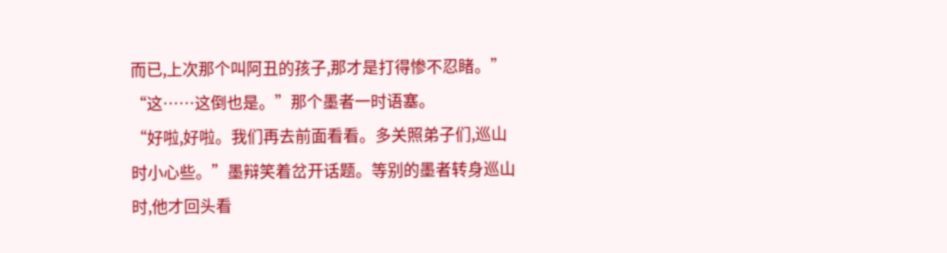而已,上次那个叫阿丑的孩子,那才是打得惨不忍睹。”
“这……这倒也是。”那个墨者一时语塞。
“好啦,好啦。我们再去前面看看。多关照弟子们,巡山时小心些。”墨辩笑着岔开话题。等别的墨者转身巡山时,他才回头看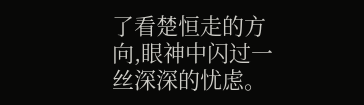了看楚恒走的方向,眼神中闪过一丝深深的忧虑。